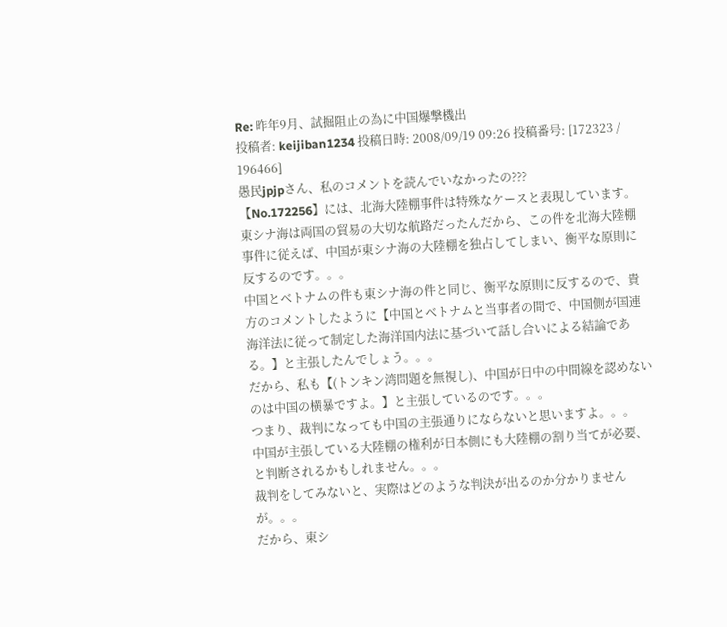Re: 昨年9月、試掘阻止の為に中国爆撃機出
投稿者: keijiban1234 投稿日時: 2008/09/19 09:26 投稿番号: [172323 / 196466]
愚民jpjpさん、私のコメントを読んでいなかったの???
【No.172256】には、北海大陸棚事件は特殊なケースと表現しています。
東シナ海は両国の貿易の大切な航路だったんだから、この件を北海大陸棚事件に従えば、中国が東シナ海の大陸棚を独占してしまい、衡平な原則に反するのです。。。
中国とベトナムの件も東シナ海の件と同じ、衡平な原則に反するので、貴方のコメントしたように【中国とベトナムと当事者の間で、中国側が国連海洋法に従って制定した海洋国内法に基づいて話し合いによる結論である。】と主張したんでしょう。。。
だから、私も【(トンキン湾問題を無視し)、中国が日中の中間線を認めないのは中国の横暴ですよ。】と主張しているのです。。。
つまり、裁判になっても中国の主張通りにならないと思いますよ。。。
中国が主張している大陸棚の権利が日本側にも大陸棚の割り当てが必要、と判断されるかもしれません。。。
裁判をしてみないと、実際はどのような判決が出るのか分かりませんが。。。
だから、東シ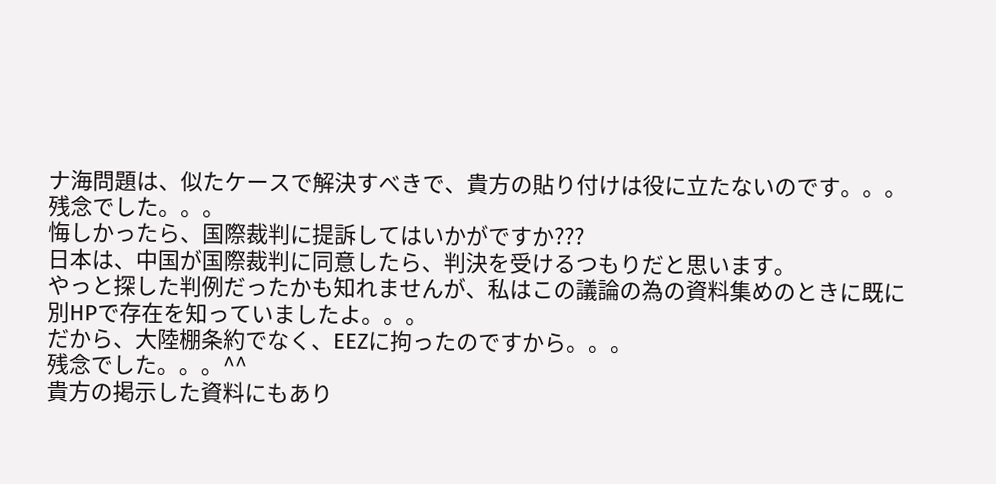ナ海問題は、似たケースで解決すべきで、貴方の貼り付けは役に立たないのです。。。
残念でした。。。
悔しかったら、国際裁判に提訴してはいかがですか???
日本は、中国が国際裁判に同意したら、判決を受けるつもりだと思います。
やっと探した判例だったかも知れませんが、私はこの議論の為の資料集めのときに既に別HPで存在を知っていましたよ。。。
だから、大陸棚条約でなく、EEZに拘ったのですから。。。
残念でした。。。^^
貴方の掲示した資料にもあり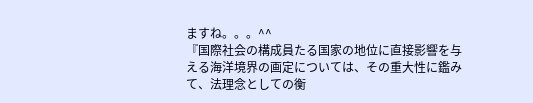ますね。。。^^
『国際社会の構成員たる国家の地位に直接影響を与える海洋境界の画定については、その重大性に鑑みて、法理念としての衡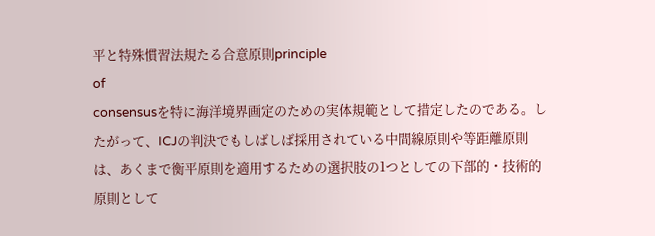平と特殊慣習法規たる合意原則principle
of
consensusを特に海洋境界画定のための実体規範として措定したのである。したがって、ICJの判決でもしばしば採用されている中間線原則や等距離原則は、あくまで衡平原則を適用するための選択肢の1つとしての下部的・技術的原則として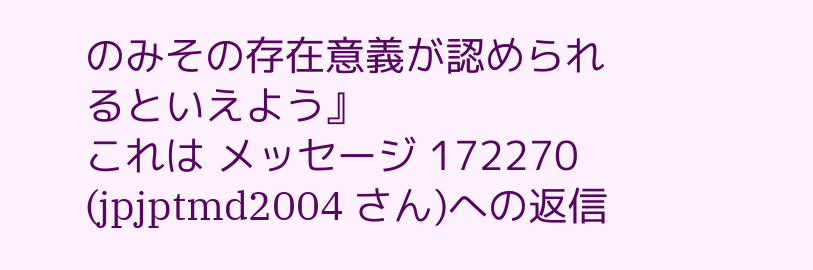のみその存在意義が認められるといえよう』
これは メッセージ 172270 (jpjptmd2004 さん)への返信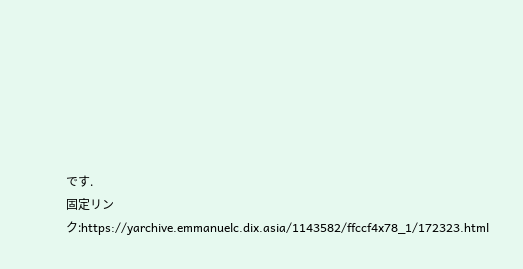です.
固定リンク:https://yarchive.emmanuelc.dix.asia/1143582/ffccf4x78_1/172323.html